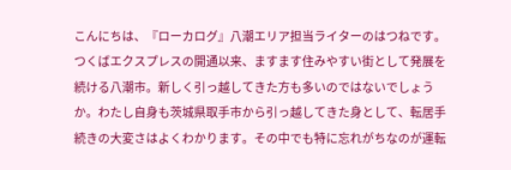こんにちは、『ローカログ』八潮エリア担当ライターのはつねです。つくばエクスプレスの開通以来、ますます住みやすい街として発展を続ける八潮市。新しく引っ越してきた方も多いのではないでしょうか。わたし自身も茨城県取手市から引っ越してきた身として、転居手続きの大変さはよくわかります。その中でも特に忘れがちなのが運転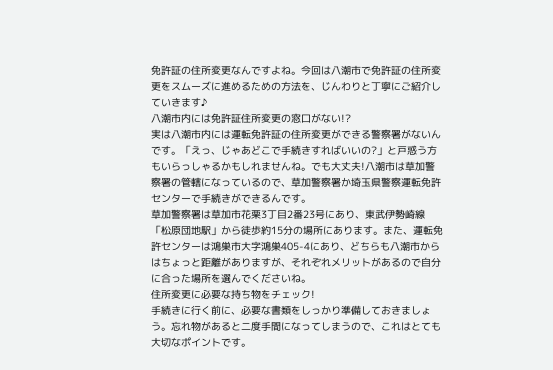免許証の住所変更なんですよね。今回は八潮市で免許証の住所変更をスムーズに進めるための方法を、じんわりと丁寧にご紹介していきます♪
八潮市内には免許証住所変更の窓口がない!?
実は八潮市内には運転免許証の住所変更ができる警察署がないんです。「えっ、じゃあどこで手続きすればいいの?」と戸惑う方もいらっしゃるかもしれませんね。でも大丈夫!八潮市は草加警察署の管轄になっているので、草加警察署か埼玉県警察運転免許センターで手続きができるんです。
草加警察署は草加市花栗3丁目2番23号にあり、東武伊勢崎線「松原団地駅」から徒歩約15分の場所にあります。また、運転免許センターは鴻巣市大字鴻巣405-4にあり、どちらも八潮市からはちょっと距離がありますが、それぞれメリットがあるので自分に合った場所を選んでくださいね。
住所変更に必要な持ち物をチェック!
手続きに行く前に、必要な書類をしっかり準備しておきましょう。忘れ物があると二度手間になってしまうので、これはとても大切なポイントです。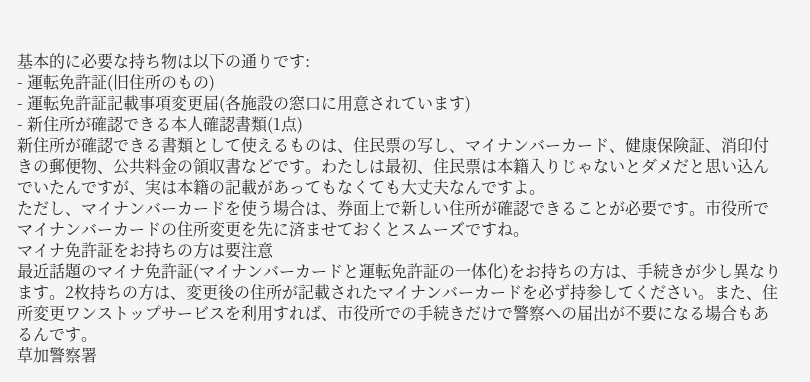基本的に必要な持ち物は以下の通りです:
- 運転免許証(旧住所のもの)
- 運転免許証記載事項変更届(各施設の窓口に用意されています)
- 新住所が確認できる本人確認書類(1点)
新住所が確認できる書類として使えるものは、住民票の写し、マイナンバーカード、健康保険証、消印付きの郵便物、公共料金の領収書などです。わたしは最初、住民票は本籍入りじゃないとダメだと思い込んでいたんですが、実は本籍の記載があってもなくても大丈夫なんですよ。
ただし、マイナンバーカードを使う場合は、券面上で新しい住所が確認できることが必要です。市役所でマイナンバーカードの住所変更を先に済ませておくとスムーズですね。
マイナ免許証をお持ちの方は要注意
最近話題のマイナ免許証(マイナンバーカードと運転免許証の一体化)をお持ちの方は、手続きが少し異なります。2枚持ちの方は、変更後の住所が記載されたマイナンバーカードを必ず持参してください。また、住所変更ワンストップサービスを利用すれば、市役所での手続きだけで警察への届出が不要になる場合もあるんです。
草加警察署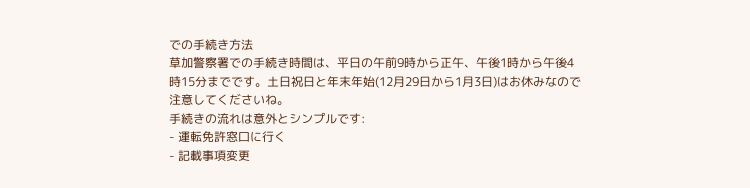での手続き方法
草加警察署での手続き時間は、平日の午前9時から正午、午後1時から午後4時15分までです。土日祝日と年末年始(12月29日から1月3日)はお休みなので注意してくださいね。
手続きの流れは意外とシンプルです:
- 運転免許窓口に行く
- 記載事項変更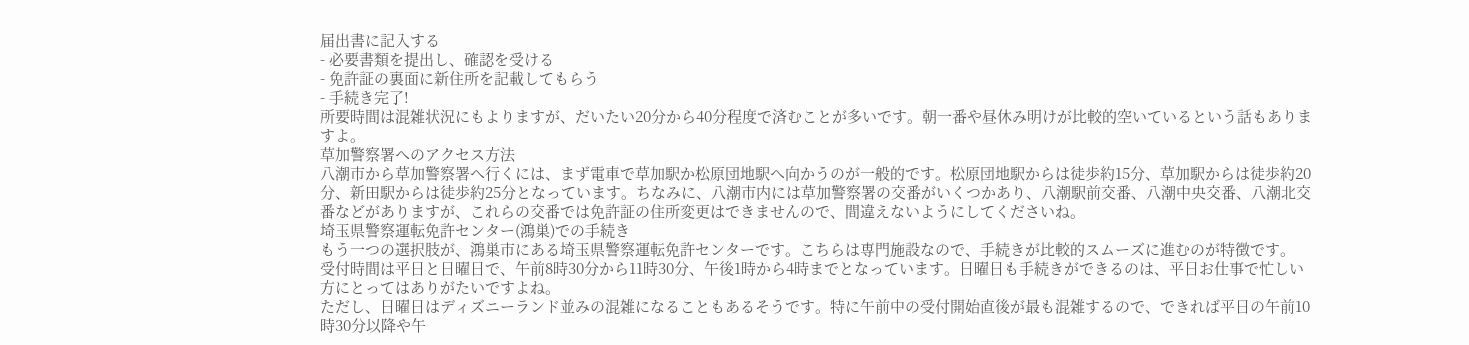届出書に記入する
- 必要書類を提出し、確認を受ける
- 免許証の裏面に新住所を記載してもらう
- 手続き完了!
所要時間は混雑状況にもよりますが、だいたい20分から40分程度で済むことが多いです。朝一番や昼休み明けが比較的空いているという話もありますよ。
草加警察署へのアクセス方法
八潮市から草加警察署へ行くには、まず電車で草加駅か松原団地駅へ向かうのが一般的です。松原団地駅からは徒歩約15分、草加駅からは徒歩約20分、新田駅からは徒歩約25分となっています。ちなみに、八潮市内には草加警察署の交番がいくつかあり、八潮駅前交番、八潮中央交番、八潮北交番などがありますが、これらの交番では免許証の住所変更はできませんので、間違えないようにしてくださいね。
埼玉県警察運転免許センター(鴻巣)での手続き
もう一つの選択肢が、鴻巣市にある埼玉県警察運転免許センターです。こちらは専門施設なので、手続きが比較的スムーズに進むのが特徴です。
受付時間は平日と日曜日で、午前8時30分から11時30分、午後1時から4時までとなっています。日曜日も手続きができるのは、平日お仕事で忙しい方にとってはありがたいですよね。
ただし、日曜日はディズニーランド並みの混雑になることもあるそうです。特に午前中の受付開始直後が最も混雑するので、できれば平日の午前10時30分以降や午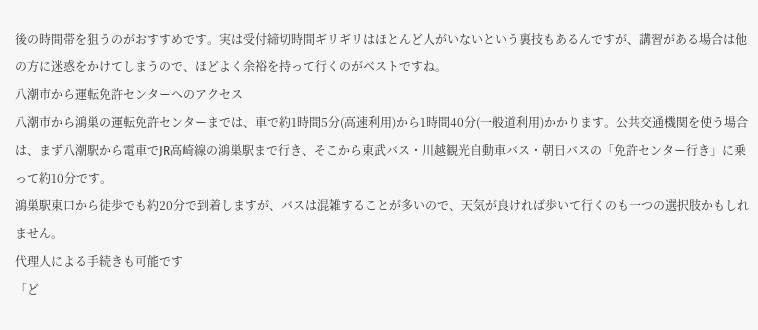後の時間帯を狙うのがおすすめです。実は受付締切時間ギリギリはほとんど人がいないという裏技もあるんですが、講習がある場合は他の方に迷惑をかけてしまうので、ほどよく余裕を持って行くのがベストですね。
八潮市から運転免許センターへのアクセス
八潮市から鴻巣の運転免許センターまでは、車で約1時間5分(高速利用)から1時間40分(一般道利用)かかります。公共交通機関を使う場合は、まず八潮駅から電車でJR高崎線の鴻巣駅まで行き、そこから東武バス・川越観光自動車バス・朝日バスの「免許センター行き」に乗って約10分です。
鴻巣駅東口から徒歩でも約20分で到着しますが、バスは混雑することが多いので、天気が良ければ歩いて行くのも一つの選択肢かもしれません。
代理人による手続きも可能です
「ど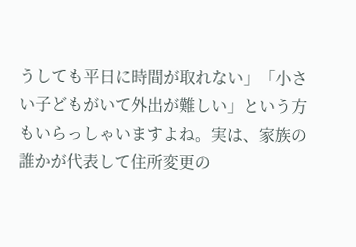うしても平日に時間が取れない」「小さい子どもがいて外出が難しい」という方もいらっしゃいますよね。実は、家族の誰かが代表して住所変更の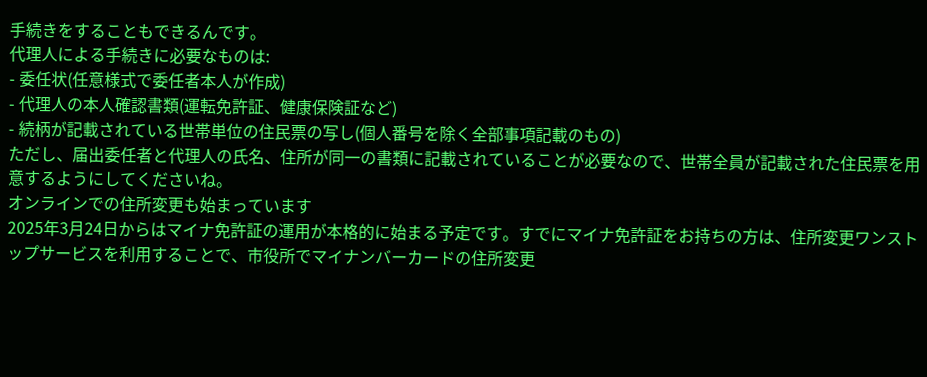手続きをすることもできるんです。
代理人による手続きに必要なものは:
- 委任状(任意様式で委任者本人が作成)
- 代理人の本人確認書類(運転免許証、健康保険証など)
- 続柄が記載されている世帯単位の住民票の写し(個人番号を除く全部事項記載のもの)
ただし、届出委任者と代理人の氏名、住所が同一の書類に記載されていることが必要なので、世帯全員が記載された住民票を用意するようにしてくださいね。
オンラインでの住所変更も始まっています
2025年3月24日からはマイナ免許証の運用が本格的に始まる予定です。すでにマイナ免許証をお持ちの方は、住所変更ワンストップサービスを利用することで、市役所でマイナンバーカードの住所変更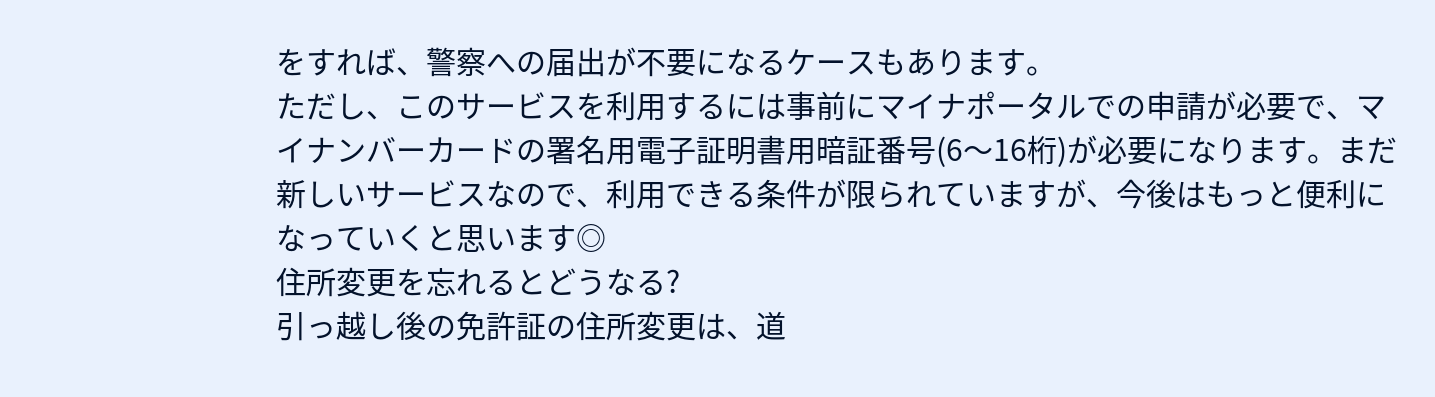をすれば、警察への届出が不要になるケースもあります。
ただし、このサービスを利用するには事前にマイナポータルでの申請が必要で、マイナンバーカードの署名用電子証明書用暗証番号(6〜16桁)が必要になります。まだ新しいサービスなので、利用できる条件が限られていますが、今後はもっと便利になっていくと思います◎
住所変更を忘れるとどうなる?
引っ越し後の免許証の住所変更は、道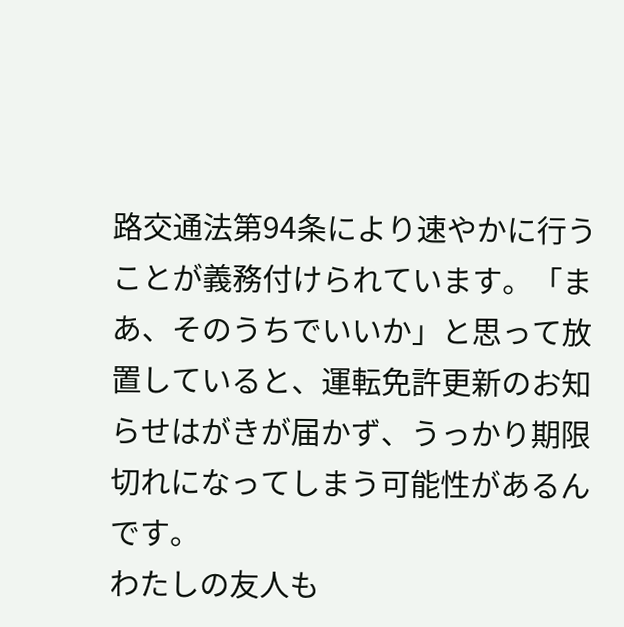路交通法第94条により速やかに行うことが義務付けられています。「まあ、そのうちでいいか」と思って放置していると、運転免許更新のお知らせはがきが届かず、うっかり期限切れになってしまう可能性があるんです。
わたしの友人も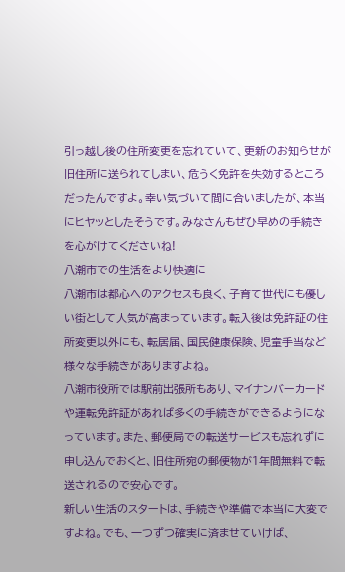引っ越し後の住所変更を忘れていて、更新のお知らせが旧住所に送られてしまい、危うく免許を失効するところだったんですよ。幸い気づいて間に合いましたが、本当にヒヤッとしたそうです。みなさんもぜひ早めの手続きを心がけてくださいね!
八潮市での生活をより快適に
八潮市は都心へのアクセスも良く、子育て世代にも優しい街として人気が高まっています。転入後は免許証の住所変更以外にも、転居届、国民健康保険、児童手当など様々な手続きがありますよね。
八潮市役所では駅前出張所もあり、マイナンバーカードや運転免許証があれば多くの手続きができるようになっています。また、郵便局での転送サービスも忘れずに申し込んでおくと、旧住所宛の郵便物が1年間無料で転送されるので安心です。
新しい生活のスタートは、手続きや準備で本当に大変ですよね。でも、一つずつ確実に済ませていけば、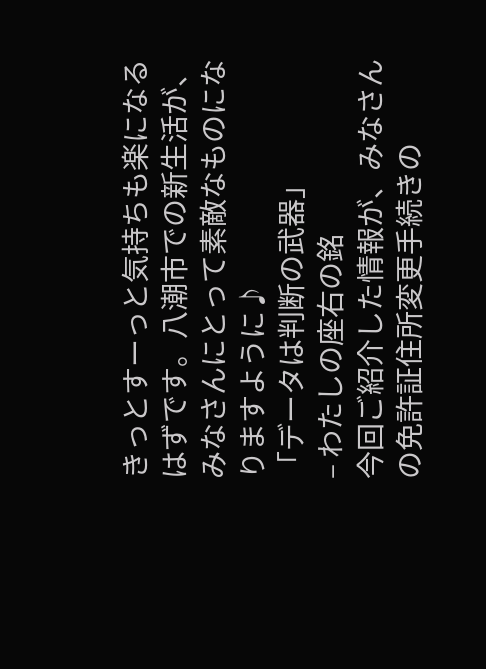きっとすーっと気持ちも楽になるはずです。八潮市での新生活が、みなさんにとって素敵なものになりますように♪
「データは判断の武器」
– わたしの座右の銘
今回ご紹介した情報が、みなさんの免許証住所変更手続きの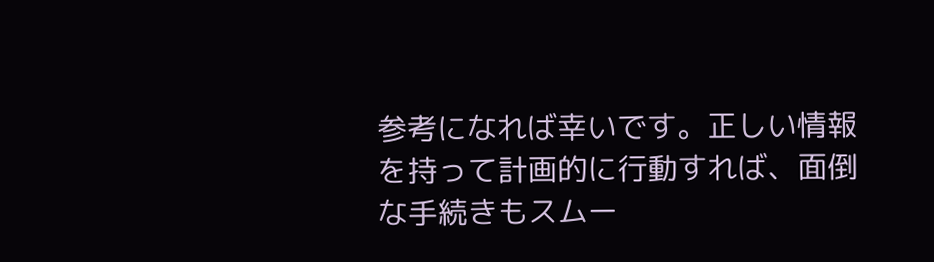参考になれば幸いです。正しい情報を持って計画的に行動すれば、面倒な手続きもスムー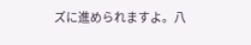ズに進められますよ。八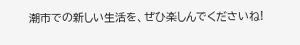潮市での新しい生活を、ぜひ楽しんでくださいね!